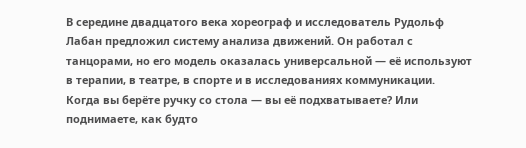В середине двадцатого века хореограф и исследователь Рудольф Лабан предложил систему анализа движений. Он работал с танцорами, но его модель оказалась универсальной — её используют в терапии, в театре, в спорте и в исследованиях коммуникации.
Когда вы берёте ручку со стола — вы её подхватываете? Или поднимаете, как будто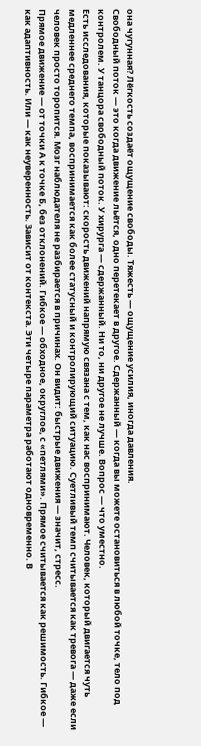она чугунная? Лёгкость создаёт ощущение свободы. Тяжесть — ощущение усилия, иногда давления.
Свободный поток — это когда движение льётся, одно перетекает в другое. Сдержанный — когда вы можете остановиться в любой точке, тело под контролем. У танцора свободный поток. У хирурга — сдержанный. Ни то, ни другое не лучше. Вопрос — что уместно.
Есть исследования, которые показывают: скорость движений напрямую связана с тем, как нас воспринимают. Человек, который двигается чуть медленнее среднего темпа, воспринимается как более статусный и контролирующий ситуацию. Суетливый темп считывается как тревога — даже если человек просто торопится. Мозг наблюдателя не разбирается в причинах. Он видит: быстрые движения — значит, стресс.
Прямое движение — от точки А к точке Б, без отклонений. Гибкое — обходное, округлое, с «петлями». Прямое считывается как решимость. Гибкое — как адаптивность. Или — как неуверенность. Зависит от контекста. Эти четыре параметра работают одновременно. В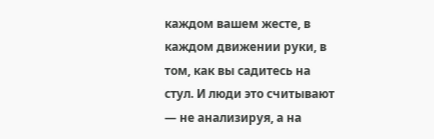каждом вашем жесте, в каждом движении руки, в том, как вы садитесь на стул. И люди это считывают — не анализируя, а на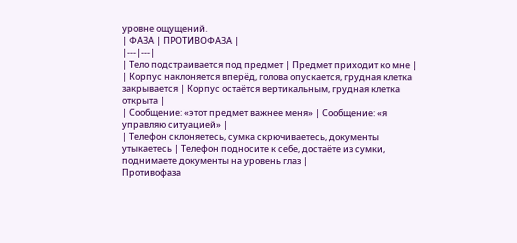уровне ощущений.
| ФАЗА | ПРОТИВОФАЗА |
|---|---|
| Тело подстраивается под предмет | Предмет приходит ко мне |
| Корпус наклоняется вперёд, голова опускается, грудная клетка закрывается | Корпус остаётся вертикальным, грудная клетка открыта |
| Сообщение: «этот предмет важнее меня» | Сообщение: «я управляю ситуацией» |
| Телефон склоняетесь, сумка скрючиваетесь, документы утыкаетесь | Телефон подносите к себе, достаёте из сумки, поднимаете документы на уровень глаз |
Противофаза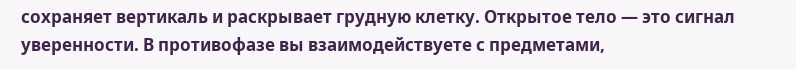сохраняет вертикаль и раскрывает грудную клетку. Открытое тело — это сигнал уверенности. В противофазе вы взаимодействуете с предметами,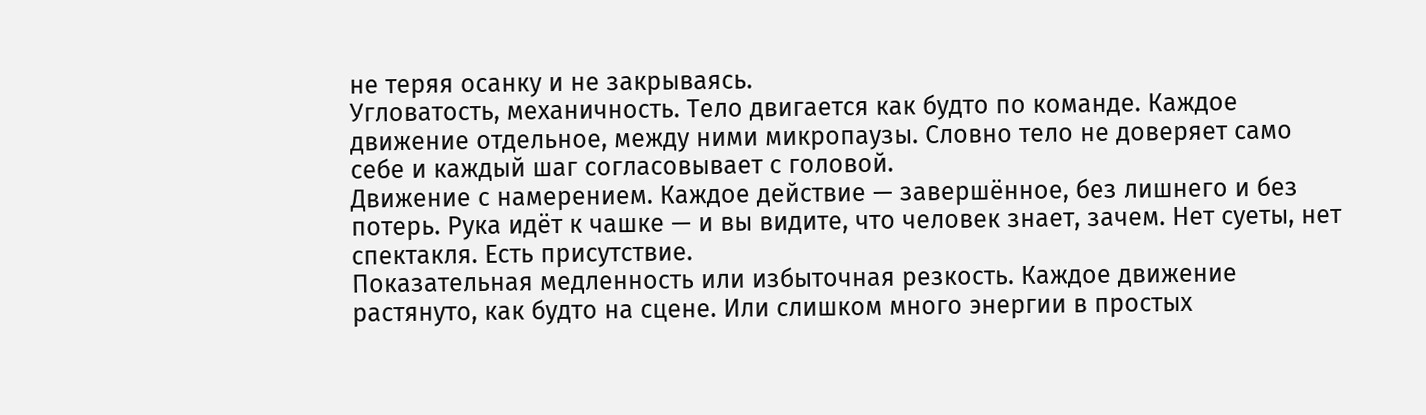не теряя осанку и не закрываясь.
Угловатость, механичность. Тело двигается как будто по команде. Каждое движение отдельное, между ними микропаузы. Словно тело не доверяет само себе и каждый шаг согласовывает с головой.
Движение с намерением. Каждое действие — завершённое, без лишнего и без потерь. Рука идёт к чашке — и вы видите, что человек знает, зачем. Нет суеты, нет спектакля. Есть присутствие.
Показательная медленность или избыточная резкость. Каждое движение растянуто, как будто на сцене. Или слишком много энергии в простых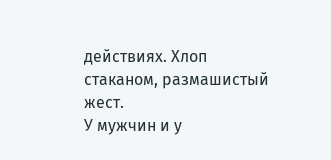действиях. Хлоп стаканом, размашистый жест.
У мужчин и у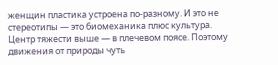женщин пластика устроена по-разному. И это не стереотипы — это биомеханика плюс культура.
Центр тяжести выше — в плечевом поясе. Поэтому движения от природы чуть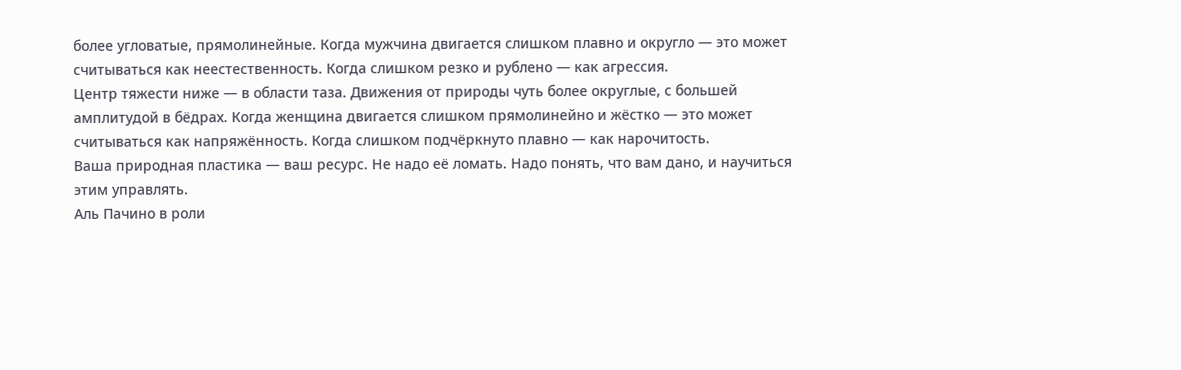более угловатые, прямолинейные. Когда мужчина двигается слишком плавно и округло — это может считываться как неестественность. Когда слишком резко и рублено — как агрессия.
Центр тяжести ниже — в области таза. Движения от природы чуть более округлые, с большей амплитудой в бёдрах. Когда женщина двигается слишком прямолинейно и жёстко — это может считываться как напряжённость. Когда слишком подчёркнуто плавно — как нарочитость.
Ваша природная пластика — ваш ресурс. Не надо её ломать. Надо понять, что вам дано, и научиться этим управлять.
Аль Пачино в роли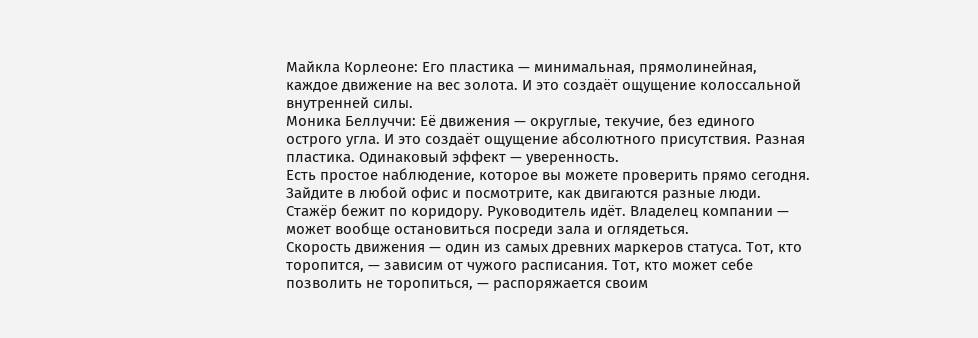Майкла Корлеоне: Его пластика — минимальная, прямолинейная, каждое движение на вес золота. И это создаёт ощущение колоссальной внутренней силы.
Моника Беллуччи: Её движения — округлые, текучие, без единого острого угла. И это создаёт ощущение абсолютного присутствия. Разная пластика. Одинаковый эффект — уверенность.
Есть простое наблюдение, которое вы можете проверить прямо сегодня. Зайдите в любой офис и посмотрите, как двигаются разные люди. Стажёр бежит по коридору. Руководитель идёт. Владелец компании — может вообще остановиться посреди зала и оглядеться.
Скорость движения — один из самых древних маркеров статуса. Тот, кто торопится, — зависим от чужого расписания. Тот, кто может себе позволить не торопиться, — распоряжается своим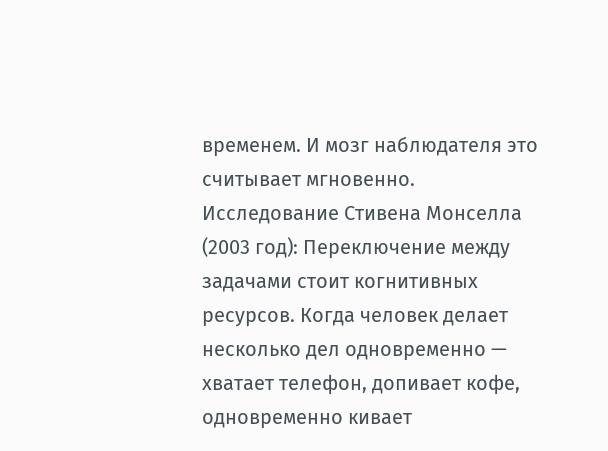временем. И мозг наблюдателя это считывает мгновенно.
Исследование Стивена Монселла (2003 год): Переключение между задачами стоит когнитивных ресурсов. Когда человек делает несколько дел одновременно — хватает телефон, допивает кофе, одновременно кивает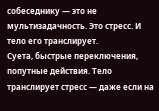собеседнику — это не мультизадачность. Это стресс. И тело его транслирует.
Суета, быстрые переключения, попутные действия. Тело транслирует стресс — даже если на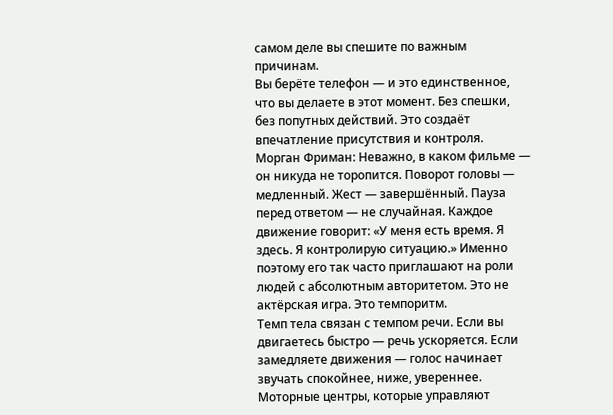самом деле вы спешите по важным причинам.
Вы берёте телефон — и это единственное, что вы делаете в этот момент. Без спешки, без попутных действий. Это создаёт впечатление присутствия и контроля.
Морган Фриман: Неважно, в каком фильме — он никуда не торопится. Поворот головы — медленный. Жест — завершённый. Пауза перед ответом — не случайная. Каждое движение говорит: «У меня есть время. Я здесь. Я контролирую ситуацию.» Именно поэтому его так часто приглашают на роли людей с абсолютным авторитетом. Это не актёрская игра. Это темпоритм.
Темп тела связан с темпом речи. Если вы двигаетесь быстро — речь ускоряется. Если замедляете движения — голос начинает звучать спокойнее, ниже, увереннее. Моторные центры, которые управляют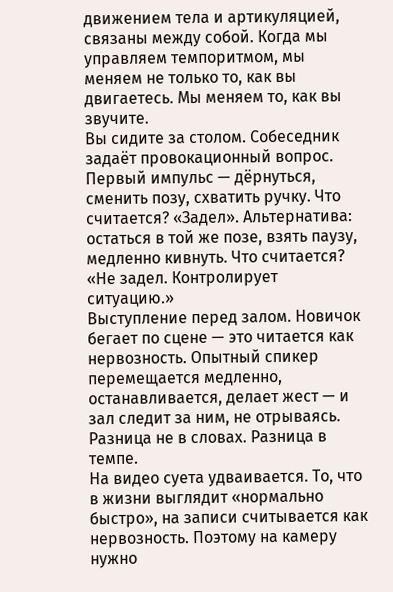движением тела и артикуляцией, связаны между собой. Когда мы управляем темпоритмом, мы меняем не только то, как вы двигаетесь. Мы меняем то, как вы звучите.
Вы сидите за столом. Собеседник задаёт провокационный вопрос. Первый импульс — дёрнуться, сменить позу, схватить ручку. Что считается? «Задел». Альтернатива: остаться в той же позе, взять паузу, медленно кивнуть. Что считается? «Не задел. Контролирует ситуацию.»
Выступление перед залом. Новичок бегает по сцене — это читается как нервозность. Опытный спикер перемещается медленно, останавливается, делает жест — и зал следит за ним, не отрываясь. Разница не в словах. Разница в темпе.
На видео суета удваивается. То, что в жизни выглядит «нормально быстро», на записи считывается как нервозность. Поэтому на камеру нужно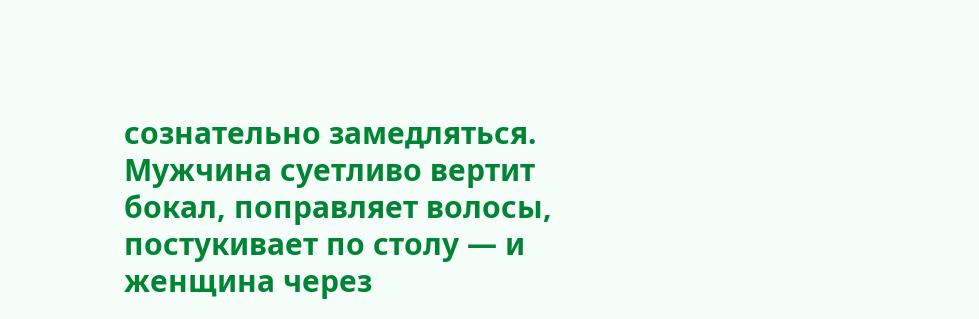сознательно замедляться.
Мужчина суетливо вертит бокал, поправляет волосы, постукивает по столу — и женщина через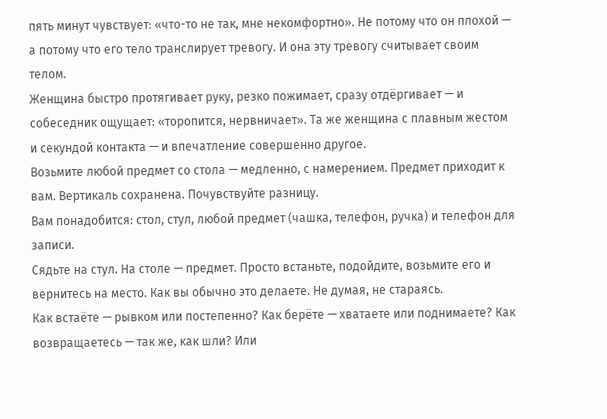пять минут чувствует: «что-то не так, мне некомфортно». Не потому что он плохой — а потому что его тело транслирует тревогу. И она эту тревогу считывает своим телом.
Женщина быстро протягивает руку, резко пожимает, сразу отдёргивает — и собеседник ощущает: «торопится, нервничает». Та же женщина с плавным жестом и секундой контакта — и впечатление совершенно другое.
Возьмите любой предмет со стола — медленно, с намерением. Предмет приходит к вам. Вертикаль сохранена. Почувствуйте разницу.
Вам понадобится: стол, стул, любой предмет (чашка, телефон, ручка) и телефон для записи.
Сядьте на стул. На столе — предмет. Просто встаньте, подойдите, возьмите его и вернитесь на место. Как вы обычно это делаете. Не думая, не стараясь.
Как встаёте — рывком или постепенно? Как берёте — хватаете или поднимаете? Как возвращаетесь — так же, как шли? Или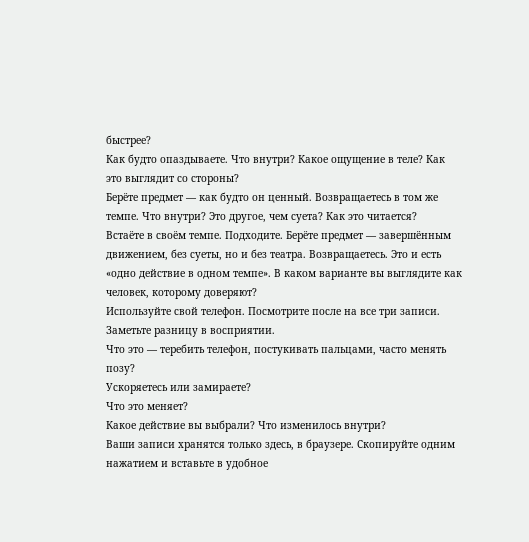быстрее?
Как будто опаздываете. Что внутри? Какое ощущение в теле? Как это выглядит со стороны?
Берёте предмет — как будто он ценный. Возвращаетесь в том же темпе. Что внутри? Это другое, чем суета? Как это читается?
Встаёте в своём темпе. Подходите. Берёте предмет — завершённым движением, без суеты, но и без театра. Возвращаетесь. Это и есть «одно действие в одном темпе». В каком варианте вы выглядите как человек, которому доверяют?
Используйте свой телефон. Посмотрите после на все три записи. Заметьте разницу в восприятии.
Что это — теребить телефон, постукивать пальцами, часто менять позу?
Ускоряетесь или замираете?
Что это меняет?
Какое действие вы выбрали? Что изменилось внутри?
Ваши записи хранятся только здесь, в браузере. Скопируйте одним нажатием и вставьте в удобное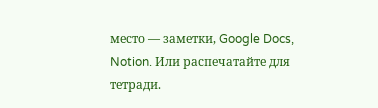место — заметки, Google Docs, Notion. Или распечатайте для тетради.